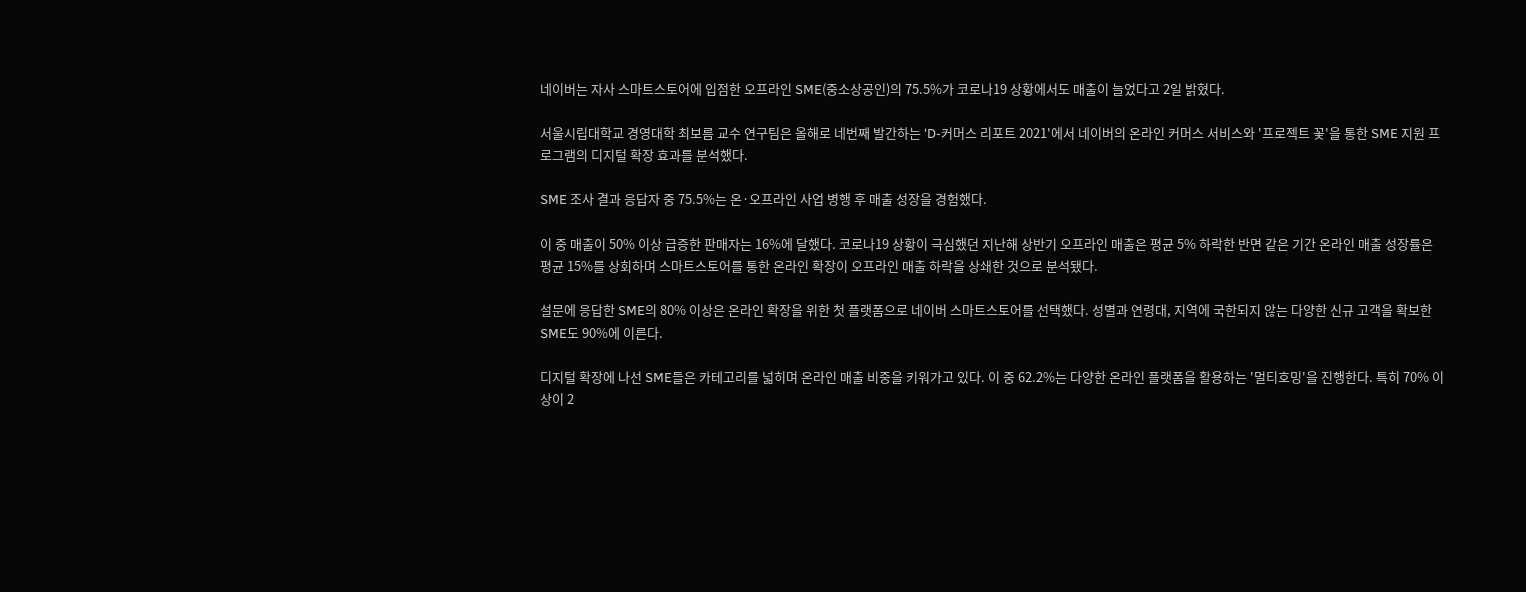네이버는 자사 스마트스토어에 입점한 오프라인 SME(중소상공인)의 75.5%가 코로나19 상황에서도 매출이 늘었다고 2일 밝혔다.

서울시립대학교 경영대학 최보름 교수 연구팀은 올해로 네번째 발간하는 'D-커머스 리포트 2021'에서 네이버의 온라인 커머스 서비스와 '프로젝트 꽃'을 통한 SME 지원 프로그램의 디지털 확장 효과를 분석했다.

SME 조사 결과 응답자 중 75.5%는 온·오프라인 사업 병행 후 매출 성장을 경험했다.

이 중 매출이 50% 이상 급증한 판매자는 16%에 달했다. 코로나19 상황이 극심했던 지난해 상반기 오프라인 매출은 평균 5% 하락한 반면 같은 기간 온라인 매출 성장률은 평균 15%를 상회하며 스마트스토어를 통한 온라인 확장이 오프라인 매출 하락을 상쇄한 것으로 분석됐다.

설문에 응답한 SME의 80% 이상은 온라인 확장을 위한 첫 플랫폼으로 네이버 스마트스토어를 선택했다. 성별과 연령대, 지역에 국한되지 않는 다양한 신규 고객을 확보한 SME도 90%에 이른다.

디지털 확장에 나선 SME들은 카테고리를 넓히며 온라인 매출 비중을 키워가고 있다. 이 중 62.2%는 다양한 온라인 플랫폼을 활용하는 '멀티호밍'을 진행한다. 특히 70% 이상이 2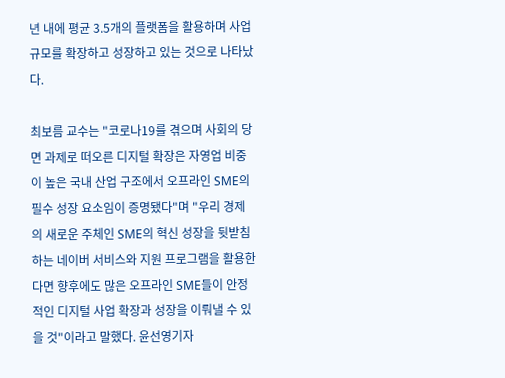년 내에 평균 3.5개의 플랫폼을 활용하며 사업 규모를 확장하고 성장하고 있는 것으로 나타났다.

최보름 교수는 "코로나19를 겪으며 사회의 당면 과제로 떠오른 디지털 확장은 자영업 비중이 높은 국내 산업 구조에서 오프라인 SME의 필수 성장 요소임이 증명됐다"며 "우리 경제의 새로운 주체인 SME의 혁신 성장을 뒷받침하는 네이버 서비스와 지원 프로그램을 활용한다면 향후에도 많은 오프라인 SME들이 안정적인 디지털 사업 확장과 성장을 이뤄낼 수 있을 것"이라고 말했다. 윤선영기자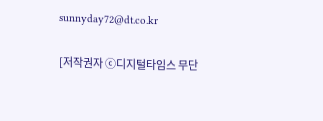sunnyday72@dt.co.kr

[저작권자 ⓒ디지털타임스 무단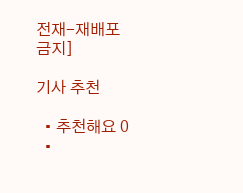전재-재배포 금지]

기사 추천

  • 추천해요 0
  •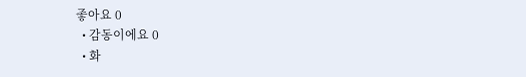좋아요 0
  • 감동이에요 0
  • 화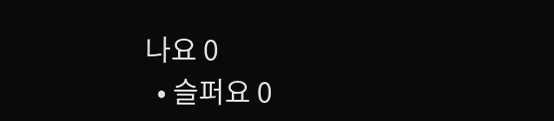나요 0
  • 슬퍼요 0